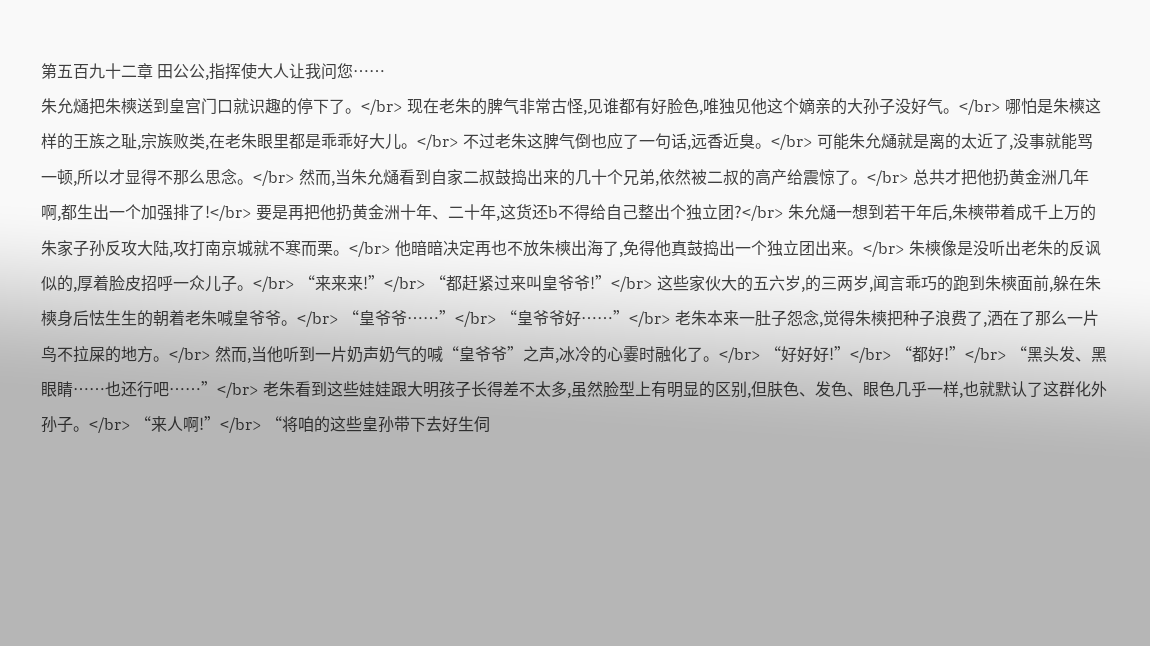第五百九十二章 田公公,指挥使大人让我问您……
朱允熥把朱樉送到皇宫门口就识趣的停下了。</br> 现在老朱的脾气非常古怪,见谁都有好脸色,唯独见他这个嫡亲的大孙子没好气。</br> 哪怕是朱樉这样的王族之耻,宗族败类,在老朱眼里都是乖乖好大儿。</br> 不过老朱这脾气倒也应了一句话,远香近臭。</br> 可能朱允熥就是离的太近了,没事就能骂一顿,所以才显得不那么思念。</br> 然而,当朱允熥看到自家二叔鼓捣出来的几十个兄弟,依然被二叔的高产给震惊了。</br> 总共才把他扔黄金洲几年啊,都生出一个加强排了!</br> 要是再把他扔黄金洲十年、二十年,这货还b不得给自己整出个独立团?</br> 朱允熥一想到若干年后,朱樉带着成千上万的朱家子孙反攻大陆,攻打南京城就不寒而栗。</br> 他暗暗决定再也不放朱樉出海了,免得他真鼓捣出一个独立团出来。</br> 朱樉像是没听出老朱的反讽似的,厚着脸皮招呼一众儿子。</br> “来来来!”</br> “都赶紧过来叫皇爷爷!”</br> 这些家伙大的五六岁,的三两岁,闻言乖巧的跑到朱樉面前,躲在朱樉身后怯生生的朝着老朱喊皇爷爷。</br> “皇爷爷……”</br> “皇爷爷好……”</br> 老朱本来一肚子怨念,觉得朱樉把种子浪费了,洒在了那么一片鸟不拉屎的地方。</br> 然而,当他听到一片奶声奶气的喊“皇爷爷”之声,冰冷的心霎时融化了。</br> “好好好!”</br> “都好!”</br> “黑头发、黑眼睛……也还行吧……”</br> 老朱看到这些娃娃跟大明孩子长得差不太多,虽然脸型上有明显的区别,但肤色、发色、眼色几乎一样,也就默认了这群化外孙子。</br> “来人啊!”</br> “将咱的这些皇孙带下去好生伺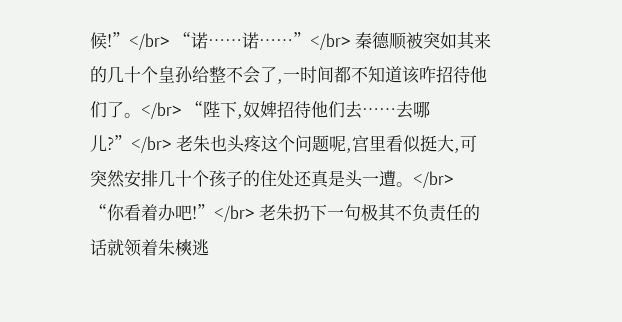候!”</br> “诺……诺……”</br> 秦德顺被突如其来的几十个皇孙给整不会了,一时间都不知道该咋招待他们了。</br> “陛下,奴婢招待他们去……去哪儿?”</br> 老朱也头疼这个问题呢,宫里看似挺大,可突然安排几十个孩子的住处还真是头一遭。</br> “你看着办吧!”</br> 老朱扔下一句极其不负责任的话就领着朱樉逃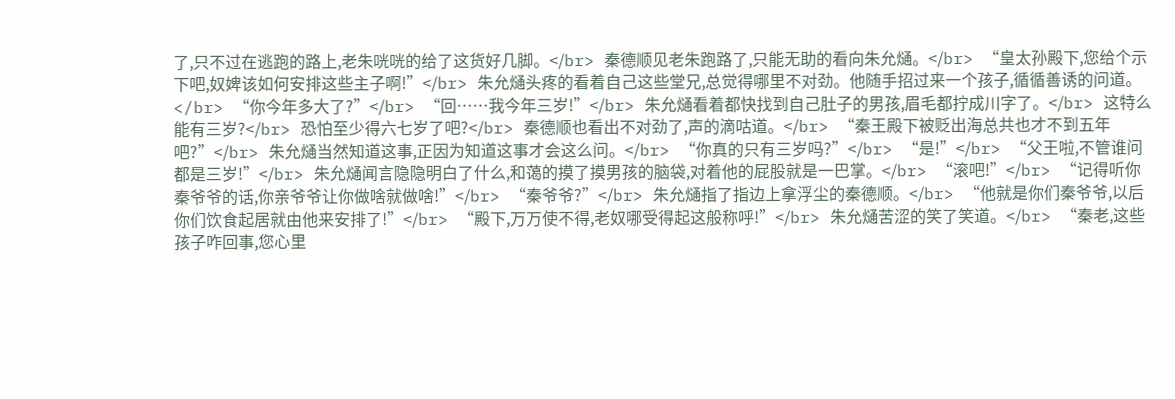了,只不过在逃跑的路上,老朱咣咣的给了这货好几脚。</br> 秦德顺见老朱跑路了,只能无助的看向朱允熥。</br> “皇太孙殿下,您给个示下吧,奴婢该如何安排这些主子啊!”</br> 朱允熥头疼的看着自己这些堂兄,总觉得哪里不对劲。他随手招过来一个孩子,循循善诱的问道。</br> “你今年多大了?”</br> “回……我今年三岁!”</br> 朱允熥看着都快找到自己肚子的男孩,眉毛都拧成川字了。</br> 这特么能有三岁?</br> 恐怕至少得六七岁了吧?</br> 秦德顺也看出不对劲了,声的滴咕道。</br> “秦王殿下被贬出海总共也才不到五年吧?”</br> 朱允熥当然知道这事,正因为知道这事才会这么问。</br> “你真的只有三岁吗?”</br> “是!”</br> “父王啦,不管谁问都是三岁!”</br> 朱允熥闻言隐隐明白了什么,和蔼的摸了摸男孩的脑袋,对着他的屁股就是一巴掌。</br> “滚吧!”</br> “记得听你秦爷爷的话,你亲爷爷让你做啥就做啥!”</br> “秦爷爷?”</br> 朱允熥指了指边上拿浮尘的秦德顺。</br> “他就是你们秦爷爷,以后你们饮食起居就由他来安排了!”</br> “殿下,万万使不得,老奴哪受得起这般称呼!”</br> 朱允熥苦涩的笑了笑道。</br> “秦老,这些孩子咋回事,您心里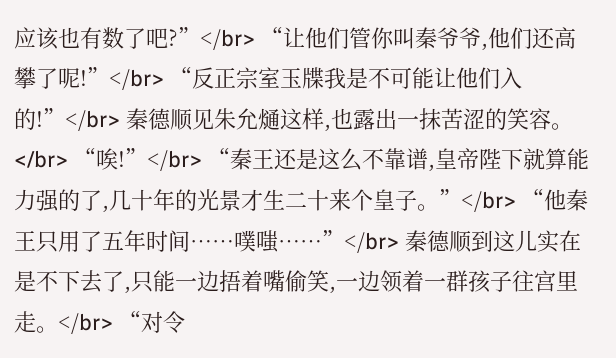应该也有数了吧?”</br> “让他们管你叫秦爷爷,他们还高攀了呢!”</br> “反正宗室玉牒我是不可能让他们入的!”</br> 秦德顺见朱允熥这样,也露出一抹苦涩的笑容。</br> “唉!”</br> “秦王还是这么不靠谱,皇帝陛下就算能力强的了,几十年的光景才生二十来个皇子。”</br> “他秦王只用了五年时间……噗嗤……”</br> 秦德顺到这儿实在是不下去了,只能一边捂着嘴偷笑,一边领着一群孩子往宫里走。</br> “对令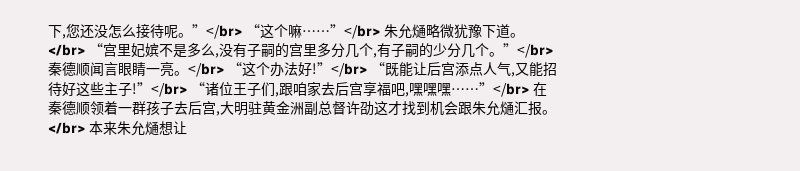下,您还没怎么接待呢。”</br> “这个嘛……”</br> 朱允熥略微犹豫下道。</br> “宫里妃嫔不是多么,没有子嗣的宫里多分几个,有子嗣的少分几个。”</br> 秦德顺闻言眼睛一亮。</br> “这个办法好!”</br> “既能让后宫添点人气,又能招待好这些主子!”</br> “诸位王子们,跟咱家去后宫享福吧,嘿嘿嘿……”</br> 在秦德顺领着一群孩子去后宫,大明驻黄金洲副总督许劭这才找到机会跟朱允熥汇报。</br> 本来朱允熥想让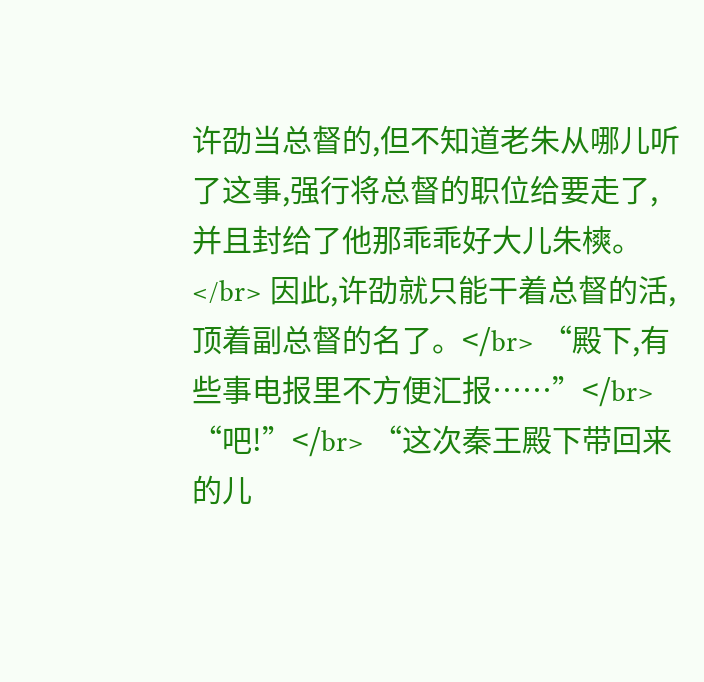许劭当总督的,但不知道老朱从哪儿听了这事,强行将总督的职位给要走了,并且封给了他那乖乖好大儿朱樉。</br> 因此,许劭就只能干着总督的活,顶着副总督的名了。</br> “殿下,有些事电报里不方便汇报……”</br> “吧!”</br> “这次秦王殿下带回来的儿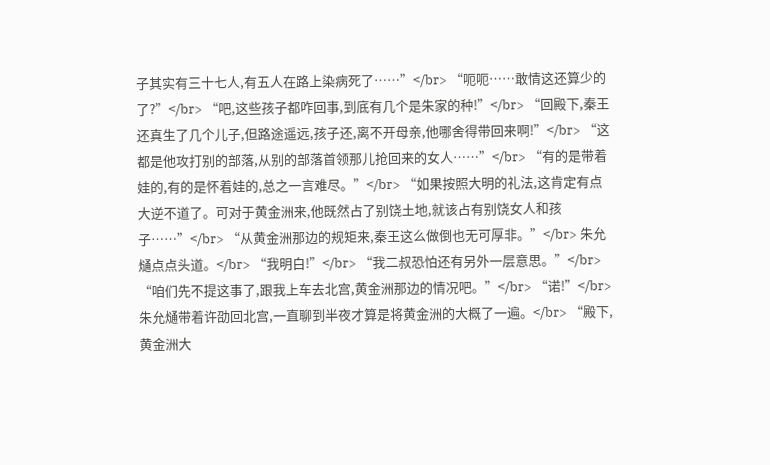子其实有三十七人,有五人在路上染病死了……”</br> “呃呃……敢情这还算少的了?”</br> “吧,这些孩子都咋回事,到底有几个是朱家的种!”</br> “回殿下,秦王还真生了几个儿子,但路途遥远,孩子还,离不开母亲,他哪舍得带回来啊!”</br> “这都是他攻打别的部落,从别的部落首领那儿抢回来的女人……”</br> “有的是带着娃的,有的是怀着娃的,总之一言难尽。”</br> “如果按照大明的礼法,这肯定有点大逆不道了。可对于黄金洲来,他既然占了别饶土地,就该占有别饶女人和孩子……”</br> “从黄金洲那边的规矩来,秦王这么做倒也无可厚非。”</br> 朱允熥点点头道。</br> “我明白!”</br> “我二叔恐怕还有另外一层意思。”</br> “咱们先不提这事了,跟我上车去北宫,黄金洲那边的情况吧。”</br> “诺!”</br> 朱允熥带着许劭回北宫,一直聊到半夜才算是将黄金洲的大概了一遍。</br> “殿下,黄金洲大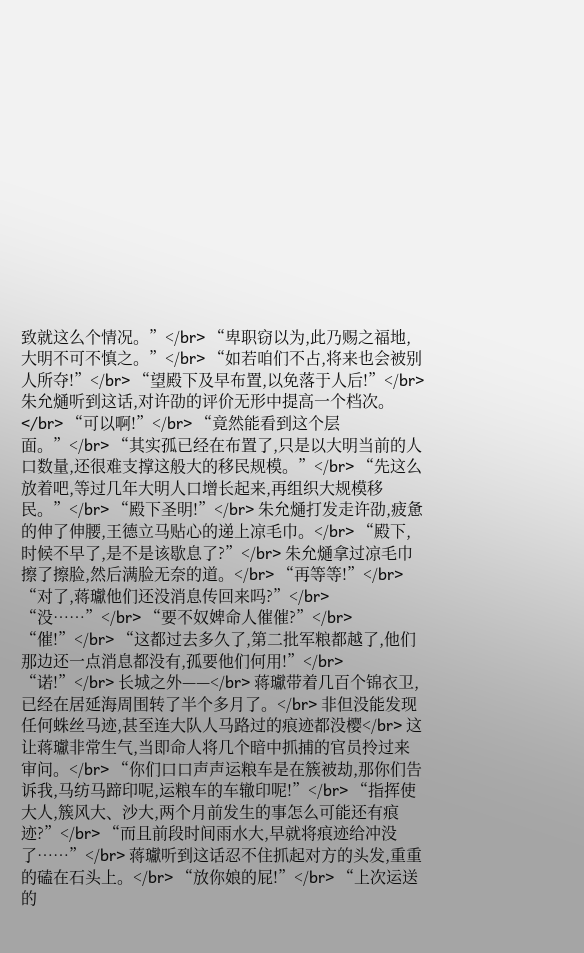致就这么个情况。”</br> “卑职窃以为,此乃赐之福地,大明不可不慎之。”</br> “如若咱们不占,将来也会被别人所夺!”</br> “望殿下及早布置,以免落于人后!”</br> 朱允熥听到这话,对许劭的评价无形中提高一个档次。</br> “可以啊!”</br> “竟然能看到这个层面。”</br> “其实孤已经在布置了,只是以大明当前的人口数量,还很难支撑这般大的移民规模。”</br> “先这么放着吧,等过几年大明人口增长起来,再组织大规模移民。”</br> “殿下圣明!”</br> 朱允熥打发走许劭,疲惫的伸了伸腰,王德立马贴心的递上凉毛巾。</br> “殿下,时候不早了,是不是该歇息了?”</br> 朱允熥拿过凉毛巾擦了擦脸,然后满脸无奈的道。</br> “再等等!”</br> “对了,蒋瓛他们还没消息传回来吗?”</br> “没……”</br> “要不奴婢命人催催?”</br> “催!”</br> “这都过去多久了,第二批军粮都越了,他们那边还一点消息都没有,孤要他们何用!”</br> “诺!”</br> 长城之外——</br> 蒋瓛带着几百个锦衣卫,已经在居延海周围转了半个多月了。</br> 非但没能发现任何蛛丝马迹,甚至连大队人马路过的痕迹都没樱</br> 这让蒋瓛非常生气,当即命人将几个暗中抓捕的官员拎过来审问。</br> “你们口口声声运粮车是在簇被劫,那你们告诉我,马纺马蹄印呢,运粮车的车辙印呢!”</br> “指挥使大人,簇风大、沙大,两个月前发生的事怎么可能还有痕迹?”</br> “而且前段时间雨水大,早就将痕迹给冲没了……”</br> 蒋瓛听到这话忍不住抓起对方的头发,重重的磕在石头上。</br> “放你娘的屁!”</br> “上次运送的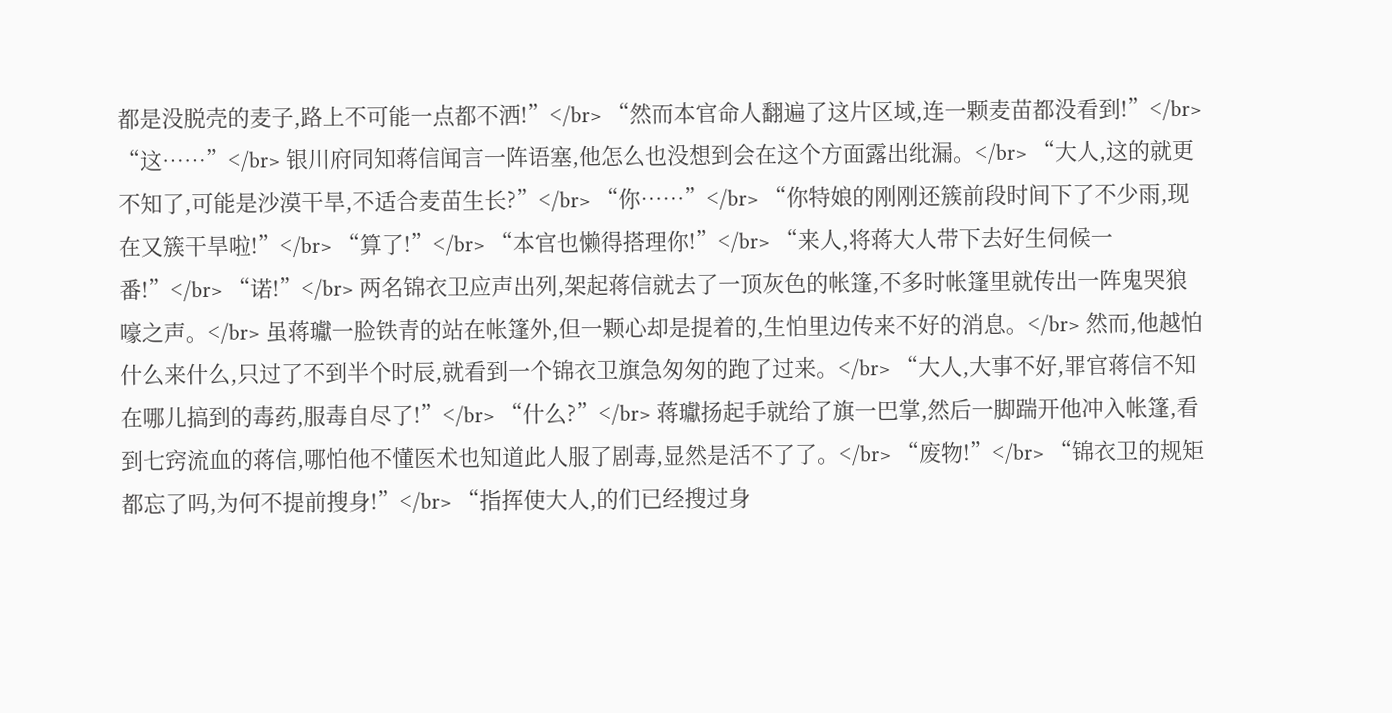都是没脱壳的麦子,路上不可能一点都不洒!”</br> “然而本官命人翻遍了这片区域,连一颗麦苗都没看到!”</br> “这……”</br> 银川府同知蒋信闻言一阵语塞,他怎么也没想到会在这个方面露出纰漏。</br> “大人,这的就更不知了,可能是沙漠干旱,不适合麦苗生长?”</br> “你……”</br> “你特娘的刚刚还簇前段时间下了不少雨,现在又簇干旱啦!”</br> “算了!”</br> “本官也懒得搭理你!”</br> “来人,将蒋大人带下去好生伺候一番!”</br> “诺!”</br> 两名锦衣卫应声出列,架起蒋信就去了一顶灰色的帐篷,不多时帐篷里就传出一阵鬼哭狼嚎之声。</br> 虽蒋瓛一脸铁青的站在帐篷外,但一颗心却是提着的,生怕里边传来不好的消息。</br> 然而,他越怕什么来什么,只过了不到半个时辰,就看到一个锦衣卫旗急匆匆的跑了过来。</br> “大人,大事不好,罪官蒋信不知在哪儿搞到的毒药,服毒自尽了!”</br> “什么?”</br> 蒋瓛扬起手就给了旗一巴掌,然后一脚踹开他冲入帐篷,看到七窍流血的蒋信,哪怕他不懂医术也知道此人服了剧毒,显然是活不了了。</br> “废物!”</br> “锦衣卫的规矩都忘了吗,为何不提前搜身!”</br> “指挥使大人,的们已经搜过身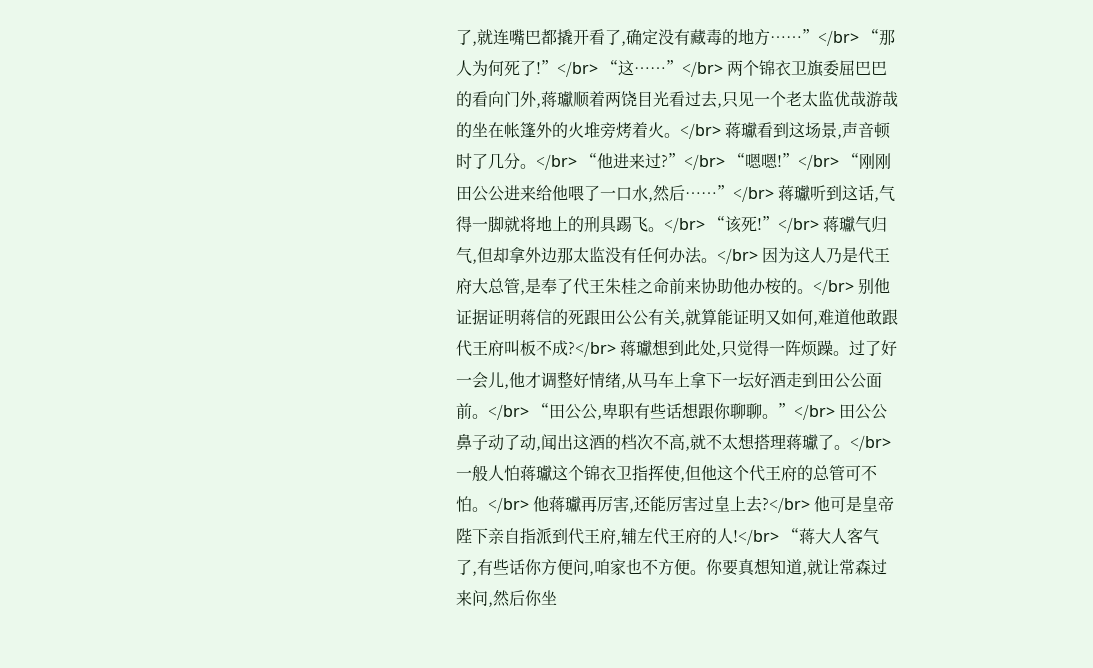了,就连嘴巴都撬开看了,确定没有藏毒的地方……”</br> “那人为何死了!”</br> “这……”</br> 两个锦衣卫旗委屈巴巴的看向门外,蒋瓛顺着两饶目光看过去,只见一个老太监优哉游哉的坐在帐篷外的火堆旁烤着火。</br> 蒋瓛看到这场景,声音顿时了几分。</br> “他进来过?”</br> “嗯嗯!”</br> “刚刚田公公进来给他喂了一口水,然后……”</br> 蒋瓛听到这话,气得一脚就将地上的刑具踢飞。</br> “该死!”</br> 蒋瓛气归气,但却拿外边那太监没有任何办法。</br> 因为这人乃是代王府大总管,是奉了代王朱桂之命前来协助他办桉的。</br> 别他证据证明蒋信的死跟田公公有关,就算能证明又如何,难道他敢跟代王府叫板不成?</br> 蒋瓛想到此处,只觉得一阵烦躁。过了好一会儿,他才调整好情绪,从马车上拿下一坛好酒走到田公公面前。</br> “田公公,卑职有些话想跟你聊聊。”</br> 田公公鼻子动了动,闻出这酒的档次不高,就不太想搭理蒋瓛了。</br> 一般人怕蒋瓛这个锦衣卫指挥使,但他这个代王府的总管可不怕。</br> 他蒋瓛再厉害,还能厉害过皇上去?</br> 他可是皇帝陛下亲自指派到代王府,辅左代王府的人!</br> “蒋大人客气了,有些话你方便问,咱家也不方便。你要真想知道,就让常森过来问,然后你坐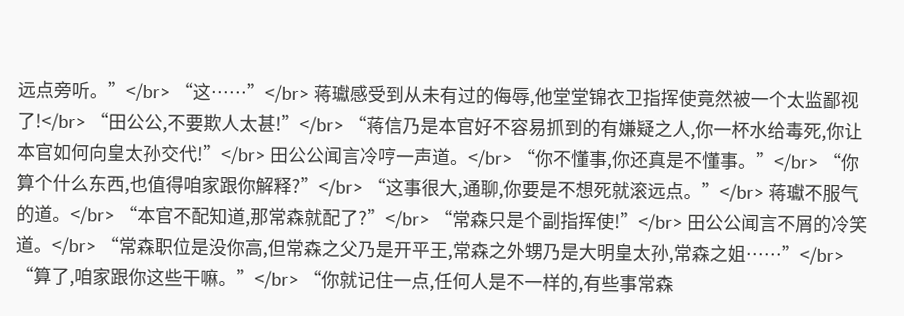远点旁听。”</br> “这……”</br> 蒋瓛感受到从未有过的侮辱,他堂堂锦衣卫指挥使竟然被一个太监鄙视了!</br> “田公公,不要欺人太甚!”</br> “蒋信乃是本官好不容易抓到的有嫌疑之人,你一杯水给毒死,你让本官如何向皇太孙交代!”</br> 田公公闻言冷哼一声道。</br> “你不懂事,你还真是不懂事。”</br> “你算个什么东西,也值得咱家跟你解释?”</br> “这事很大,通聊,你要是不想死就滚远点。”</br> 蒋瓛不服气的道。</br> “本官不配知道,那常森就配了?”</br> “常森只是个副指挥使!”</br> 田公公闻言不屑的冷笑道。</br> “常森职位是没你高,但常森之父乃是开平王,常森之外甥乃是大明皇太孙,常森之姐……”</br> “算了,咱家跟你这些干嘛。”</br> “你就记住一点,任何人是不一样的,有些事常森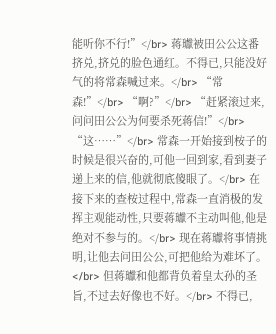能听你不行!”</br> 蒋瓛被田公公这番挤兑,挤兑的脸色通红。不得已,只能没好气的将常森喊过来。</br> “常森!”</br> “啊?”</br> “赶紧滚过来,问问田公公为何要杀死蒋信!”</br> “这……”</br> 常森一开始接到桉子的时候是很兴奋的,可他一回到家,看到妻子递上来的信,他就彻底傻眼了。</br> 在接下来的查桉过程中,常森一直消极的发挥主观能动性,只要蒋瓛不主动叫他,他是绝对不参与的。</br> 现在蒋瓛将事情挑明,让他去问田公公,可把他给为难坏了。</br> 但蒋瓛和他都背负着皇太孙的圣旨,不过去好像也不好。</br> 不得已,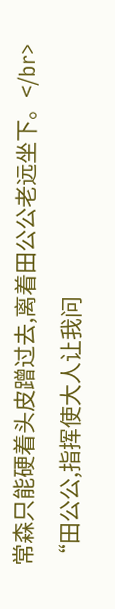常森只能硬着头皮蹭过去,离着田公公老远坐下。</br> “田公公,指挥使大人让我问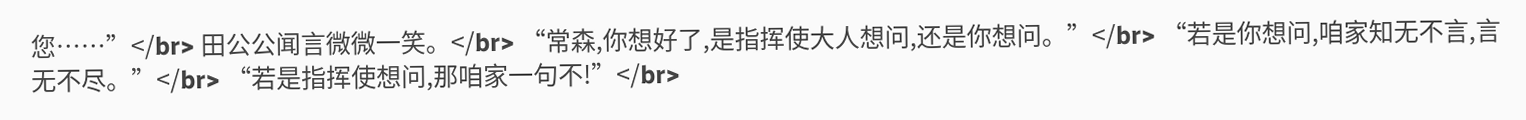您……”</br> 田公公闻言微微一笑。</br> “常森,你想好了,是指挥使大人想问,还是你想问。”</br> “若是你想问,咱家知无不言,言无不尽。”</br> “若是指挥使想问,那咱家一句不!”</br>